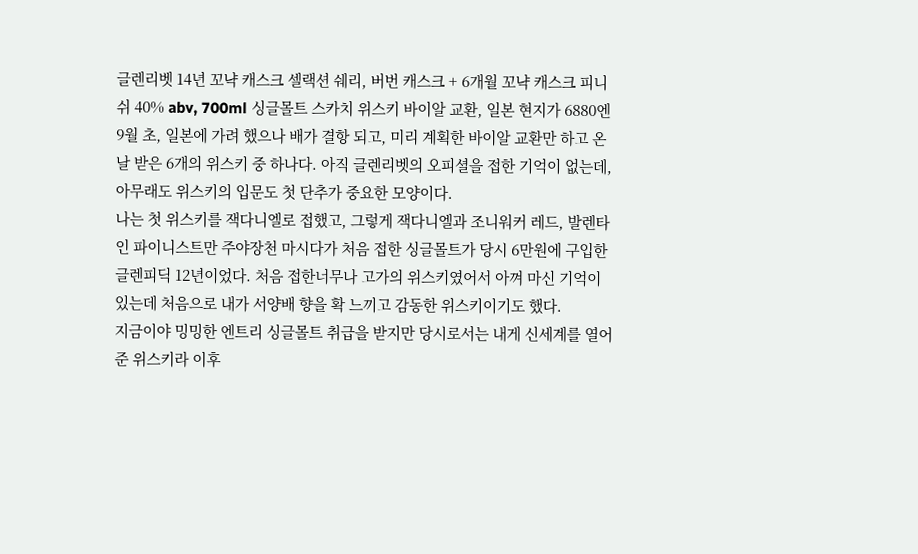글렌리벳 14년 꼬냑 캐스크 셀랙션 쉐리, 버번 캐스크 + 6개월 꼬냑 캐스크 피니쉬 40% abv, 700ml 싱글몰트 스카치 위스키 바이알 교환, 일본 현지가 6880엔 9월 초, 일본에 가려 했으나 배가 결항 되고, 미리 계획한 바이알 교환만 하고 온 날 받은 6개의 위스키 중 하나다. 아직 글렌리벳의 오피셜을 접한 기억이 없는데, 아무래도 위스키의 입문도 첫 단추가 중요한 모양이다.
나는 첫 위스키를 잭다니엘로 접했고, 그렇게 잭다니엘과 조니워커 레드, 발렌타인 파이니스트만 주야장천 마시다가 처음 접한 싱글몰트가 당시 6만원에 구입한 글렌피딕 12년이었다. 처음 접한너무나 고가의 위스키였어서 아껴 마신 기억이 있는데 처음으로 내가 서양배 향을 확 느끼고 감동한 위스키이기도 했다.
지금이야 밍밍한 엔트리 싱글몰트 취급을 받지만 당시로서는 내게 신세계를 열어준 위스키라 이후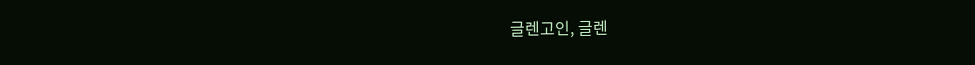글렌고인, 글렌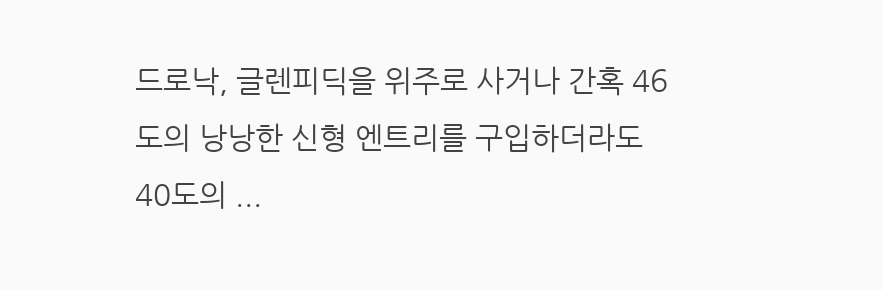드로낙, 글렌피딕을 위주로 사거나 간혹 46도의 낭낭한 신형 엔트리를 구입하더라도 40도의 ...